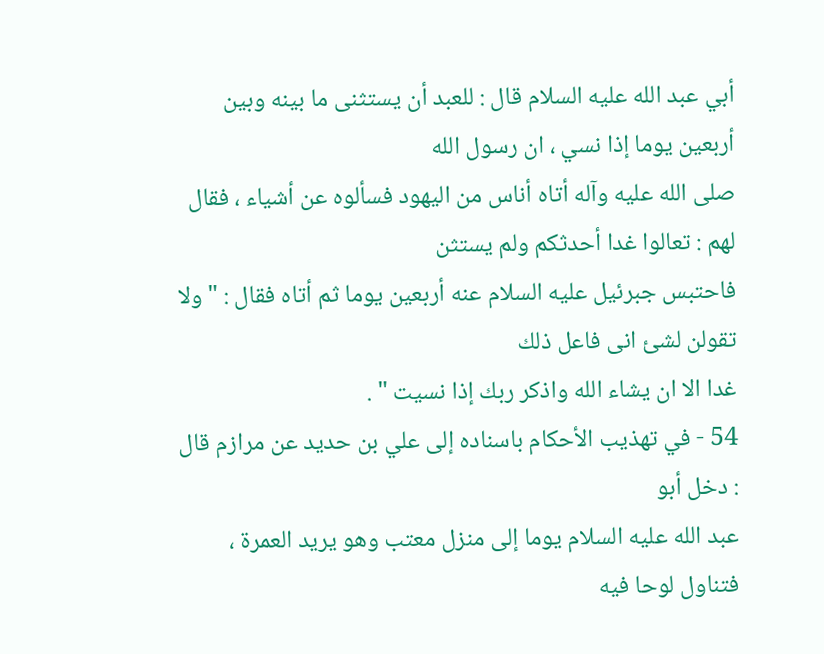أبي عبد الله عليه السلام قال : للعبد أن يستثنى ما بينه وبين أربعين يوما إذا نسي ، ان رسول الله
صلى الله عليه وآله أتاه أناس من اليهود فسألوه عن أشياء ، فقال لهم : تعالوا غدا أحدثكم ولم يستثن
فاحتبس جبرئيل عليه السلام عنه أربعين يوما ثم أتاه فقال : " ولا تقولن لشئ انى فاعل ذلك
غدا الا ان يشاء الله واذكر ربك إذا نسيت " .
54 - في تهذيب الأحكام باسناده إلى علي بن حديد عن مرازم قال : دخل أبو
عبد الله عليه السلام يوما إلى منزل معتب وهو يريد العمرة ، فتناول لوحا فيه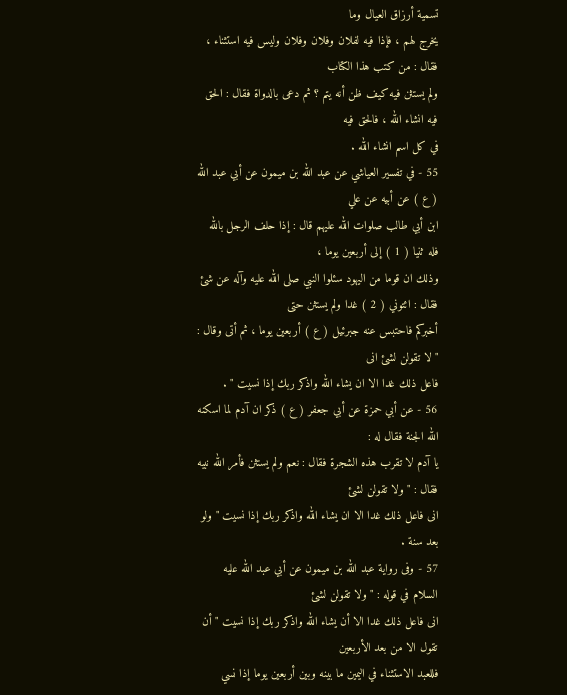تسمية أرزاق العيال وما
يخرج لهم ، فإذا فيه لفلان وفلان وفلان وليس فيه استثناء ، فقال : من كتب هذا الكتاب
ولم يستثن فيه كيف ظن أنه يتم ؟ ثم دعى بالدواة فقال : الحق فيه انشاء الله ، فالحق فيه
في كل اسم انشاء الله .
55 - في تفسير العياشي عن عبد الله بن ميمون عن أبي عبد الله ( ع ) عن أبيه عن علي
ابن أبي طالب صلوات الله عليهم قال : إذا حلف الرجل بالله فله ثنيا ( 1 ) إلى أربعين يوما ،
وذلك ان قوما من اليهود سئلوا النبي صلى الله عليه وآله عن شئ فقال : ائتوني ( 2 ) غدا ولم يستثن حتى
أخبركم فاحتبس عنه جبرئيل ( ع ) أربعين يوما ، ثم أتى وقال : " لا تقولن لشئ انى
فاعل ذلك غدا الا ان يشاء الله واذكر ربك إذا نسيت " .
56 - عن أبي حمزة عن أبي جعفر ( ع ) ذكر ان آدم لما اسكنه الله الجنة فقال له :
يا آدم لا تقرب هذه الشجرة فقال : نعم ولم يستثن فأمر الله نبيه فقال : " ولا تقولن لشئ
انى فاعل ذلك غدا الا ان يشاء الله واذكر ربك إذا نسيت " ولو بعد سنة .
57 - وفى رواية عبد الله بن ميمون عن أبي عبد الله عليه السلام في قوله : " ولا تقولن لشئ
انى فاعل ذلك غدا الا أن يشاء الله واذكر ربك إذا نسيت " أن تقول الا من بعد الأربعين
فللعبد الاستثناء في اليمين ما بينه وبين أربعين يوما إذا نسي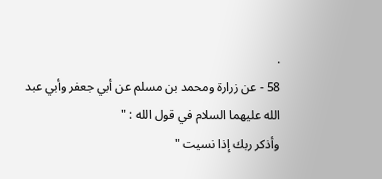.
58 - عن زرارة ومحمد بن مسلم عن أبي جعفر وأبي عبد الله عليهما السلام في قول الله : "
وأذكر ربك إذا نسيت "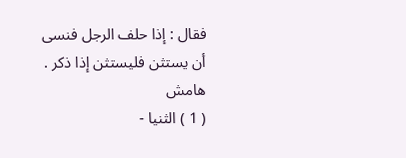فقال : إذا حلف الرجل فنسى أن يستثن فليستثن إذا ذكر .
هامش
( 1 ) الثنيا -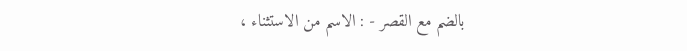بالضم مع القصر - : الاسم من الاستثناء ،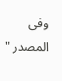وفى المصدر "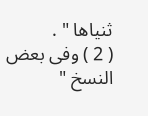ثنياها " .
( 2 ) وفى بعض النسخ "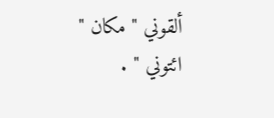ألقوني " مكان " ائتوني " .